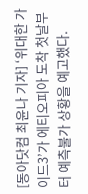[동아닷컴 최윤나 기자] ‘위대한 가이드3’가 에티오피아 도착 첫날부터 예측불가 상황을 예고했다.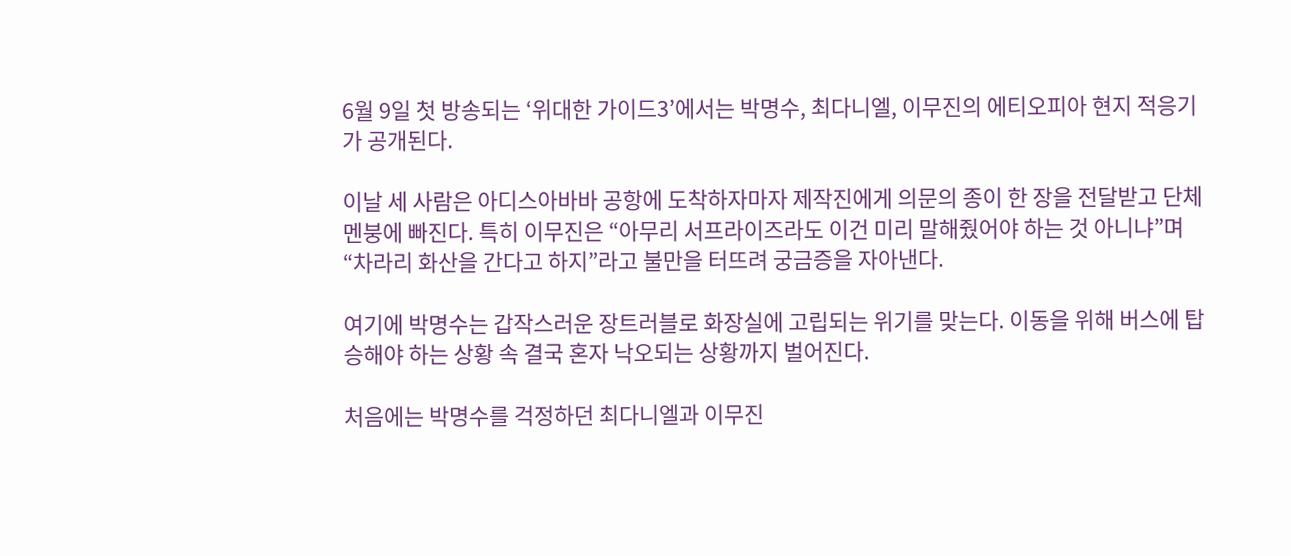6월 9일 첫 방송되는 ‘위대한 가이드3’에서는 박명수, 최다니엘, 이무진의 에티오피아 현지 적응기가 공개된다.

이날 세 사람은 아디스아바바 공항에 도착하자마자 제작진에게 의문의 종이 한 장을 전달받고 단체 멘붕에 빠진다. 특히 이무진은 “아무리 서프라이즈라도 이건 미리 말해줬어야 하는 것 아니냐”며 “차라리 화산을 간다고 하지”라고 불만을 터뜨려 궁금증을 자아낸다.

여기에 박명수는 갑작스러운 장트러블로 화장실에 고립되는 위기를 맞는다. 이동을 위해 버스에 탑승해야 하는 상황 속 결국 혼자 낙오되는 상황까지 벌어진다.

처음에는 박명수를 걱정하던 최다니엘과 이무진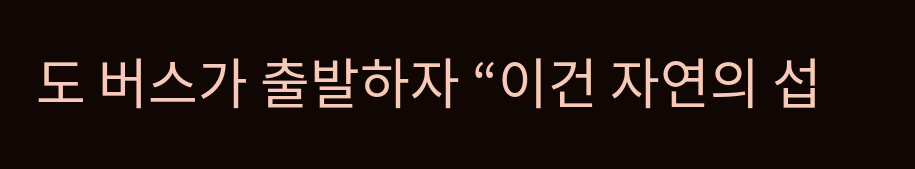도 버스가 출발하자 “이건 자연의 섭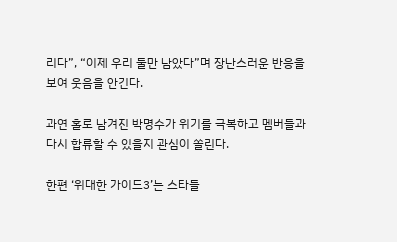리다”, “이제 우리 둘만 남았다”며 장난스러운 반응을 보여 웃음을 안긴다.

과연 홀로 남겨진 박명수가 위기를 극복하고 멤버들과 다시 합류할 수 있을지 관심이 쏠린다.

한편 ‘위대한 가이드3’는 스타들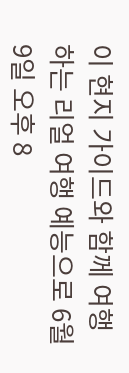이 현지 가이드와 함께 여행하는 리얼 여행 예능으로 6월 9일 오후 8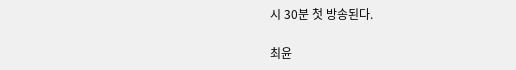시 30분 첫 방송된다.

최윤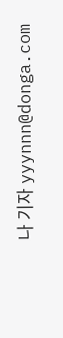나 기자 yyynnn@donga.com